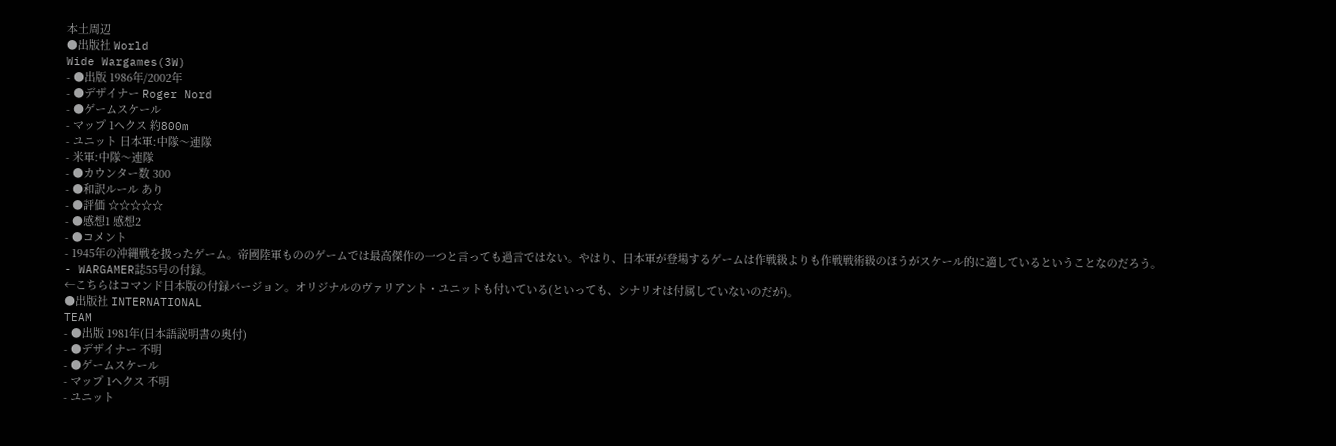本土周辺
●出版社 World
Wide Wargames(3W)
- ●出版 1986年/2002年
- ●デザイナー Roger Nord
- ●ゲームスケール
- マップ 1ヘクス 約800m
- ユニット 日本軍:中隊〜連隊
- 米軍:中隊〜連隊
- ●カウンター数 300
- ●和訳ルール あり
- ●評価 ☆☆☆☆☆
- ●感想1 感想2
- ●コメント
- 1945年の沖縄戦を扱ったゲーム。帝國陸軍もののゲームでは最高傑作の一つと言っても過言ではない。やはり、日本軍が登場するゲームは作戦級よりも作戦戦術級のほうがスケール的に適しているということなのだろう。
- WARGAMER誌55号の付録。
←こちらはコマンド日本版の付録バージョン。オリジナルのヴァリアント・ユニットも付いている(といっても、シナリオは付属していないのだが)。
●出版社 INTERNATIONAL
TEAM
- ●出版 1981年(日本語説明書の奥付)
- ●デザイナー 不明
- ●ゲームスケール
- マップ 1ヘクス 不明
- ユニット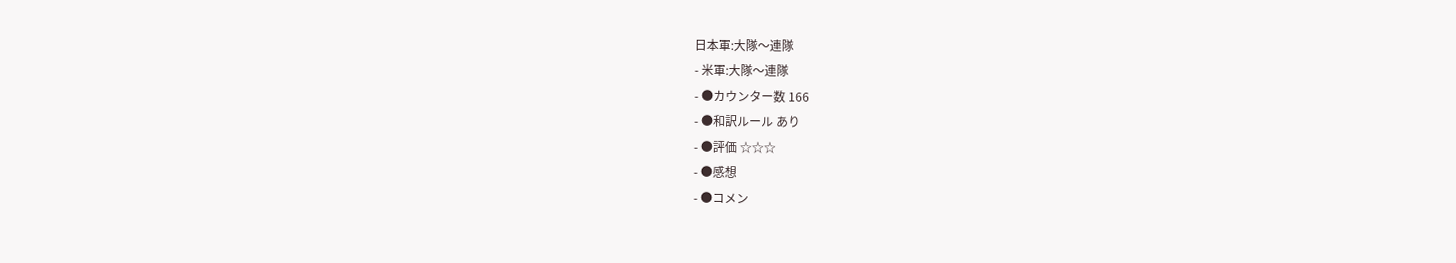日本軍:大隊〜連隊
- 米軍:大隊〜連隊
- ●カウンター数 166
- ●和訳ルール あり
- ●評価 ☆☆☆
- ●感想
- ●コメン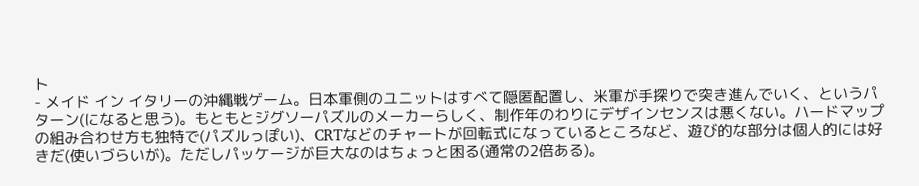ト
- メイド イン イタリーの沖縄戦ゲーム。日本軍側のユニットはすべて隠匿配置し、米軍が手探りで突き進んでいく、というパターン(になると思う)。もともとジグソーパズルのメーカーらしく、制作年のわりにデザインセンスは悪くない。ハードマップの組み合わせ方も独特で(パズルっぽい)、CRTなどのチャートが回転式になっているところなど、遊び的な部分は個人的には好きだ(使いづらいが)。ただしパッケージが巨大なのはちょっと困る(通常の2倍ある)。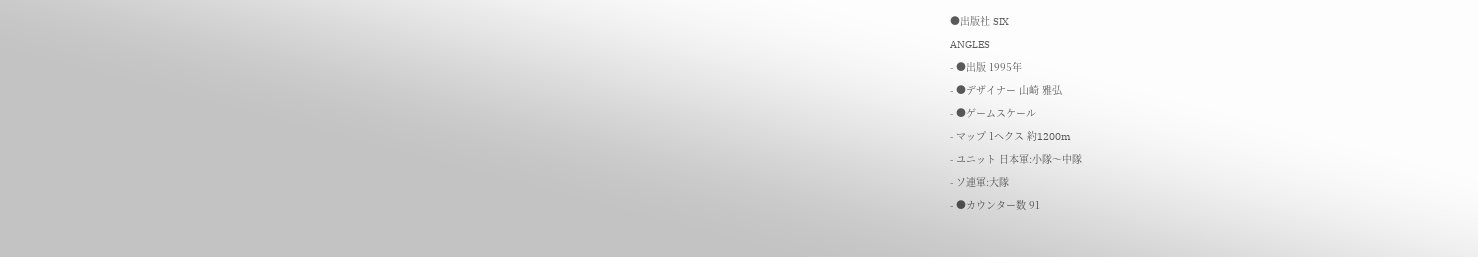●出版社 SIX
ANGLES
- ●出版 1995年
- ●デザイナー 山崎 雅弘
- ●ゲームスケール
- マップ 1ヘクス 約1200m
- ユニット 日本軍:小隊〜中隊
- ソ連軍:大隊
- ●カウンター数 91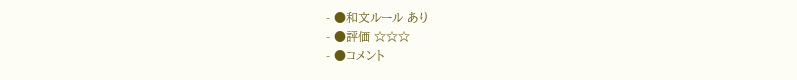- ●和文ルール あり
- ●評価 ☆☆☆
- ●コメント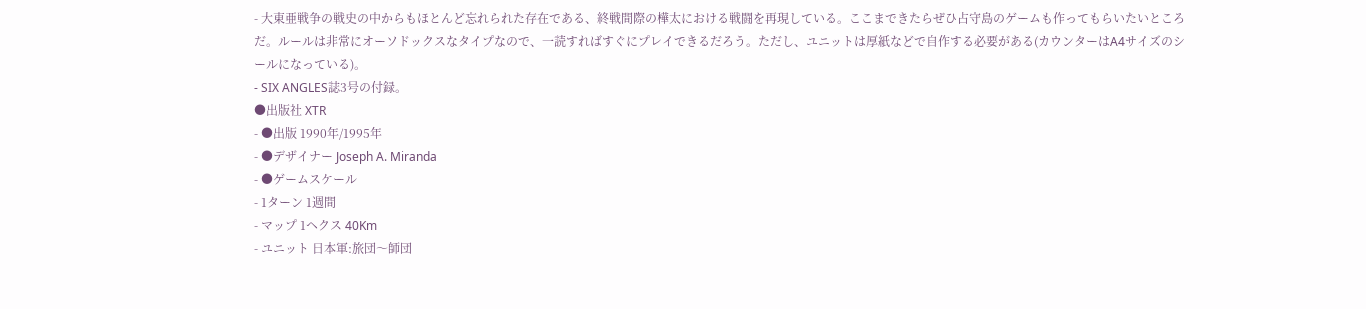- 大東亜戦争の戦史の中からもほとんど忘れられた存在である、終戦間際の樺太における戦闘を再現している。ここまできたらぜひ占守島のゲームも作ってもらいたいところだ。ルールは非常にオーソドックスなタイプなので、一読すればすぐにプレイできるだろう。ただし、ユニットは厚紙などで自作する必要がある(カウンターはA4サイズのシールになっている)。
- SIX ANGLES誌3号の付録。
●出版社 XTR
- ●出版 1990年/1995年
- ●デザイナー Joseph A. Miranda
- ●ゲームスケール
- 1ターン 1週間
- マップ 1ヘクス 40Km
- ユニット 日本軍:旅団〜師団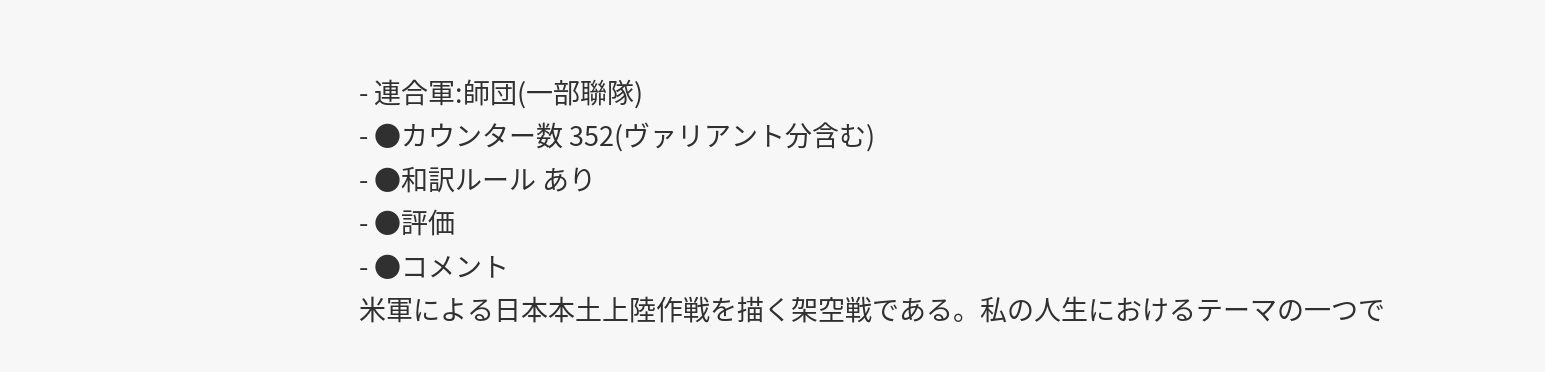- 連合軍:師団(一部聯隊)
- ●カウンター数 352(ヴァリアント分含む)
- ●和訳ルール あり
- ●評価
- ●コメント
米軍による日本本土上陸作戦を描く架空戦である。私の人生におけるテーマの一つで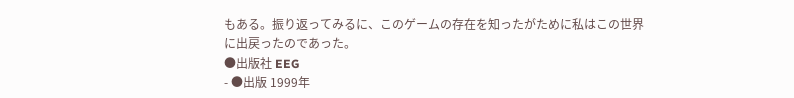もある。振り返ってみるに、このゲームの存在を知ったがために私はこの世界に出戻ったのであった。
●出版社 EEG
- ●出版 1999年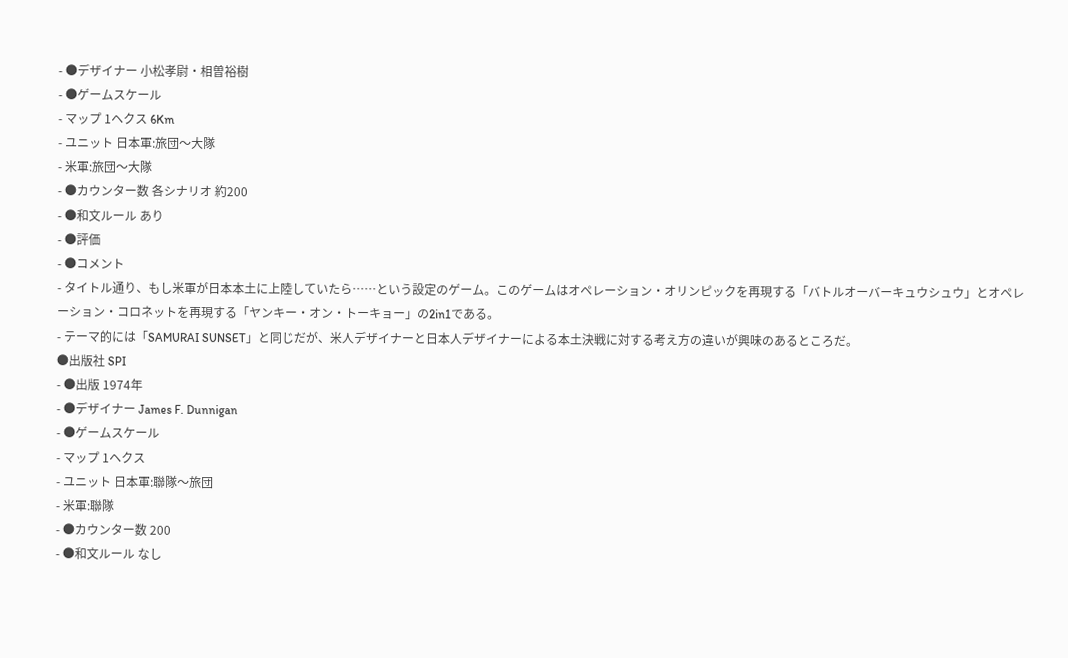- ●デザイナー 小松孝尉・相曽裕樹
- ●ゲームスケール
- マップ 1ヘクス 6Km
- ユニット 日本軍:旅団〜大隊
- 米軍:旅団〜大隊
- ●カウンター数 各シナリオ 約200
- ●和文ルール あり
- ●評価
- ●コメント
- タイトル通り、もし米軍が日本本土に上陸していたら……という設定のゲーム。このゲームはオペレーション・オリンピックを再現する「バトルオーバーキュウシュウ」とオペレーション・コロネットを再現する「ヤンキー・オン・トーキョー」の2in1である。
- テーマ的には「SAMURAI SUNSET」と同じだが、米人デザイナーと日本人デザイナーによる本土決戦に対する考え方の違いが興味のあるところだ。
●出版社 SPI
- ●出版 1974年
- ●デザイナー James F. Dunnigan
- ●ゲームスケール
- マップ 1ヘクス
- ユニット 日本軍:聯隊〜旅団
- 米軍:聯隊
- ●カウンター数 200
- ●和文ルール なし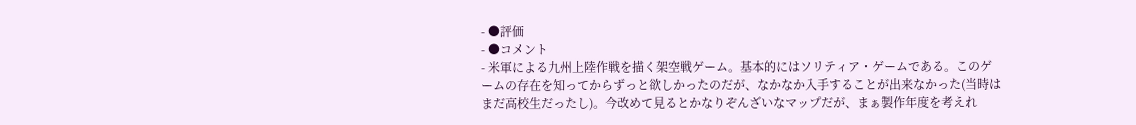- ●評価
- ●コメント
- 米軍による九州上陸作戦を描く架空戦ゲーム。基本的にはソリティア・ゲームである。このゲームの存在を知ってからずっと欲しかったのだが、なかなか入手することが出来なかった(当時はまだ高校生だったし)。今改めて見るとかなりぞんざいなマップだが、まぁ製作年度を考えれ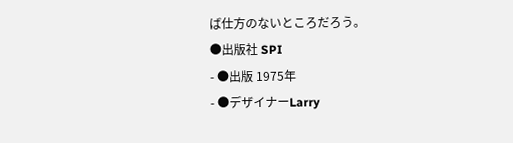ば仕方のないところだろう。
●出版社 SPI
- ●出版 1975年
- ●デザイナーLarry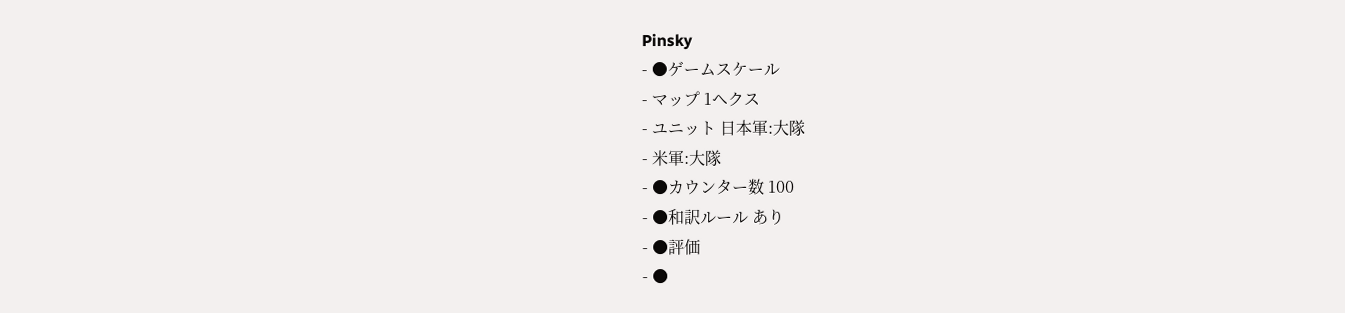Pinsky
- ●ゲームスケール
- マップ 1ヘクス
- ユニット 日本軍:大隊
- 米軍:大隊
- ●カウンター数 100
- ●和訳ルール あり
- ●評価
- ●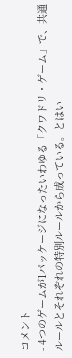コメント
- 4つのゲームが1パッケージになったいわゆる「クワドリ・ゲーム」で、共通ルールとそれぞれの特別ルールから成っている。とはい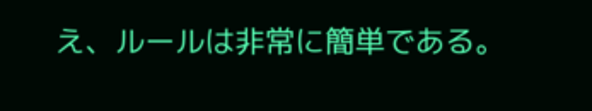え、ルールは非常に簡単である。